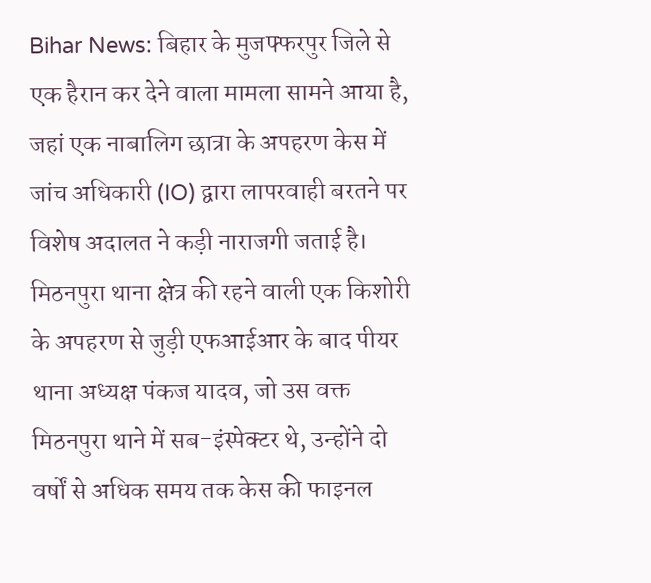Bihar News: बिहार के मुजफ्फरपुर जिले से एक हैरान कर देने वाला मामला सामने आया है, जहां एक नाबालिग छात्रा के अपहरण केस में जांच अधिकारी (IO) द्वारा लापरवाही बरतने पर विशेष अदालत ने कड़ी नाराजगी जताई है। मिठनपुरा थाना क्षेत्र की रहने वाली एक किशोरी के अपहरण से जुड़ी एफआईआर के बाद पीयर थाना अध्यक्ष पंकज यादव, जो उस वक्त मिठनपुरा थाने में सब-इंस्पेक्टर थे, उन्होंने दो वर्षों से अधिक समय तक केस की फाइनल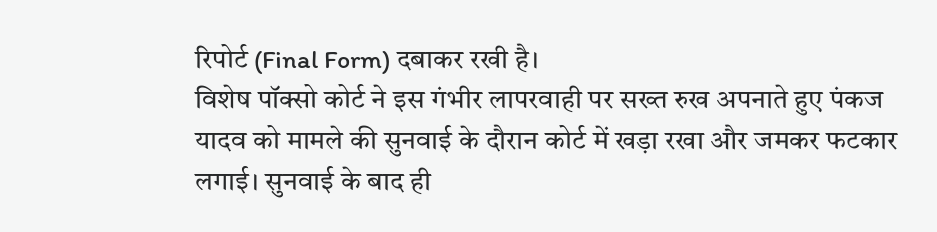रिपोर्ट (Final Form) दबाकर रखी है।
विशेष पॉक्सो कोर्ट ने इस गंभीर लापरवाही पर सख्त रुख अपनाते हुए पंकज यादव को मामले की सुनवाई के दौरान कोर्ट में खड़ा रखा और जमकर फटकार लगाई। सुनवाई के बाद ही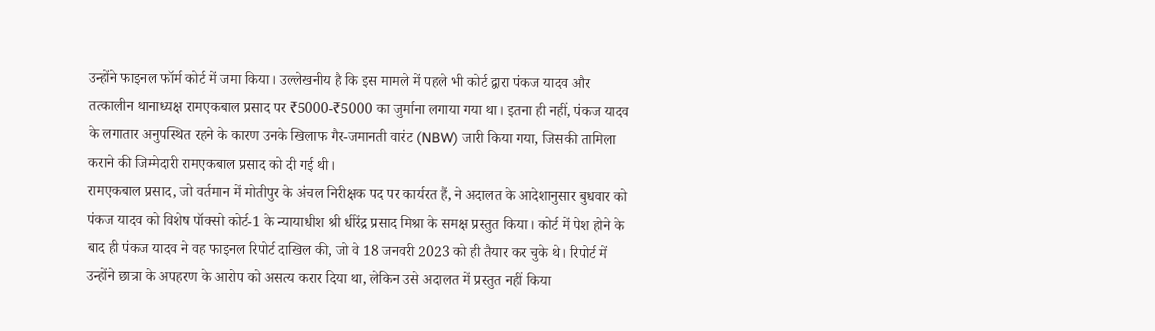उन्होंने फाइनल फॉर्म कोर्ट में जमा किया। उल्लेखनीय है कि इस मामले में पहले भी कोर्ट द्वारा पंकज यादव और तत्कालीन थानाध्यक्ष रामएकबाल प्रसाद पर ₹5000-₹5000 का जुर्माना लगाया गया था। इतना ही नहीं, पंकज यादव के लगातार अनुपस्थित रहने के कारण उनके खिलाफ गैर-जमानती वारंट (NBW) जारी किया गया, जिसकी तामिला कराने की जिम्मेदारी रामएकबाल प्रसाद को दी गई थी।
रामएकबाल प्रसाद, जो वर्तमान में मोतीपुर के अंचल निरीक्षक पद पर कार्यरत हैं, ने अदालत के आदेशानुसार बुधवार को पंकज यादव को विशेष पॉक्सो कोर्ट-1 के न्यायाधीश श्री धीरेंद्र प्रसाद मिश्रा के समक्ष प्रस्तुत किया। कोर्ट में पेश होने के बाद ही पंकज यादव ने वह फाइनल रिपोर्ट दाखिल की, जो वे 18 जनवरी 2023 को ही तैयार कर चुके थे। रिपोर्ट में उन्होंने छात्रा के अपहरण के आरोप को असत्य करार दिया था, लेकिन उसे अदालत में प्रस्तुत नहीं किया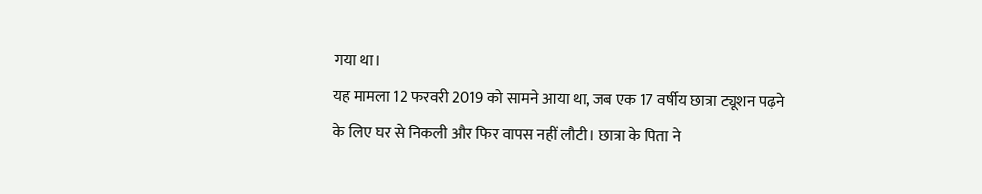गया था।
यह मामला 12 फरवरी 2019 को सामने आया था, जब एक 17 वर्षीय छात्रा ट्यूशन पढ़ने के लिए घर से निकली और फिर वापस नहीं लौटी। छात्रा के पिता ने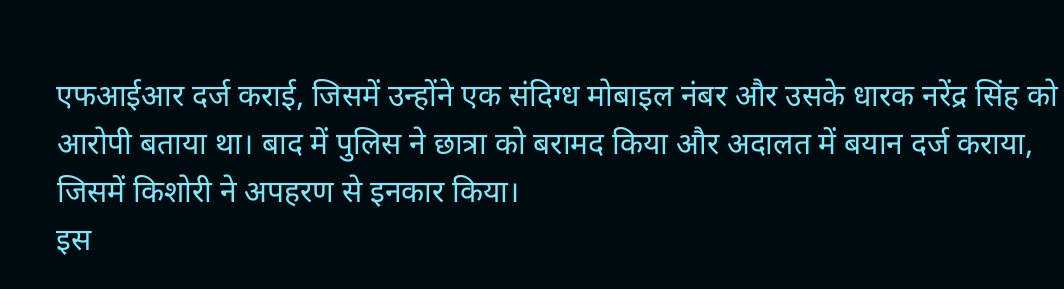एफआईआर दर्ज कराई, जिसमें उन्होंने एक संदिग्ध मोबाइल नंबर और उसके धारक नरेंद्र सिंह को आरोपी बताया था। बाद में पुलिस ने छात्रा को बरामद किया और अदालत में बयान दर्ज कराया, जिसमें किशोरी ने अपहरण से इनकार किया।
इस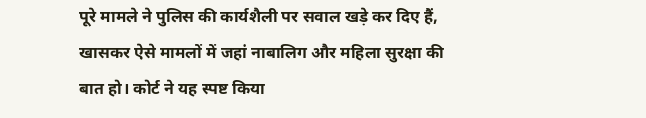पूरे मामले ने पुलिस की कार्यशैली पर सवाल खड़े कर दिए हैं, खासकर ऐसे मामलों में जहां नाबालिग और महिला सुरक्षा की बात हो। कोर्ट ने यह स्पष्ट किया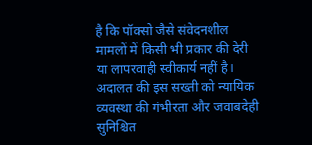है कि पॉक्सो जैसे संवेदनशील मामलों में किसी भी प्रकार की देरी या लापरवाही स्वीकार्य नहीं है। अदालत की इस सख्ती को न्यायिक व्यवस्था की गंभीरता और जवाबदेही सुनिश्चित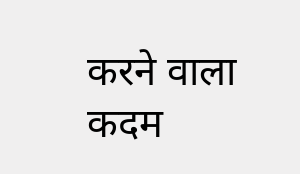करने वाला कदम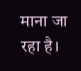माना जा रहा है।